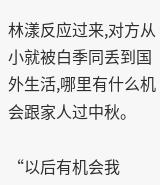林漾反应过来,对方从小就被白季同丢到国外生活,哪里有什么机会跟家人过中秋。

“以后有机会我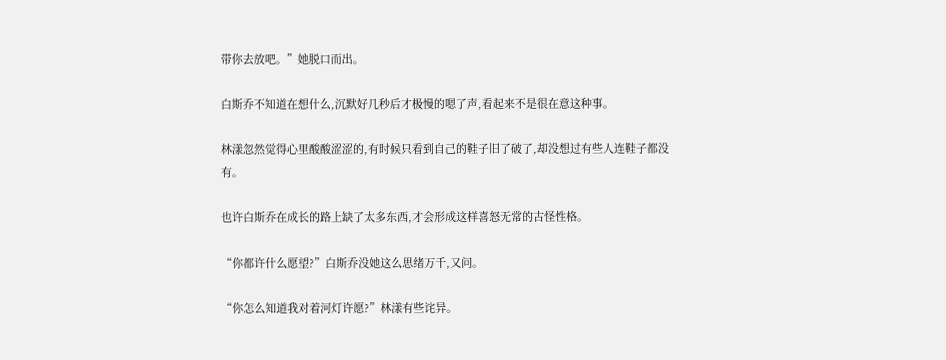带你去放吧。”她脱口而出。

白斯乔不知道在想什么,沉默好几秒后才极慢的嗯了声,看起来不是很在意这种事。

林漾忽然觉得心里酸酸涩涩的,有时候只看到自己的鞋子旧了破了,却没想过有些人连鞋子都没有。

也许白斯乔在成长的路上缺了太多东西,才会形成这样喜怒无常的古怪性格。

“你都许什么愿望?”白斯乔没她这么思绪万千,又问。

“你怎么知道我对着河灯许愿?”林漾有些诧异。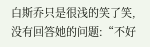白斯乔只是很浅的笑了笑,没有回答她的问题:“不好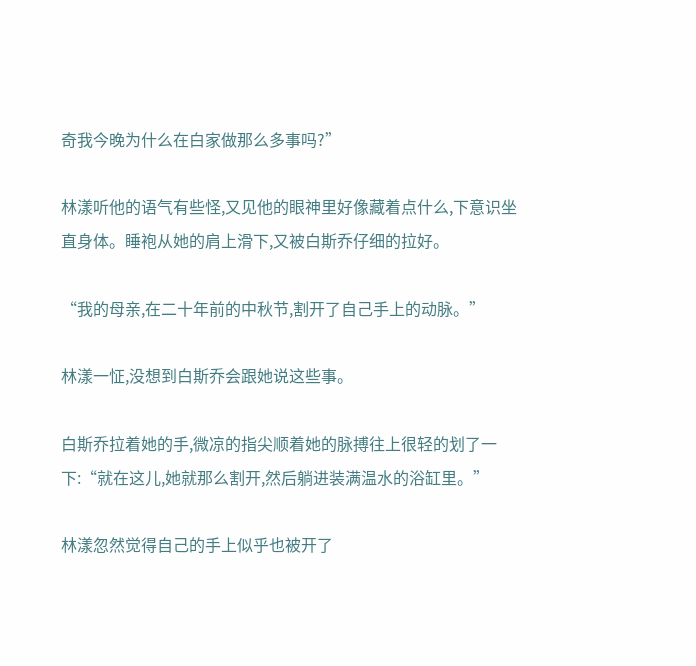奇我今晚为什么在白家做那么多事吗?”

林漾听他的语气有些怪,又见他的眼神里好像藏着点什么,下意识坐直身体。睡袍从她的肩上滑下,又被白斯乔仔细的拉好。

“我的母亲,在二十年前的中秋节,割开了自己手上的动脉。”

林漾一怔,没想到白斯乔会跟她说这些事。

白斯乔拉着她的手,微凉的指尖顺着她的脉搏往上很轻的划了一下:“就在这儿,她就那么割开,然后躺进装满温水的浴缸里。”

林漾忽然觉得自己的手上似乎也被开了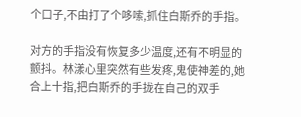个口子,不由打了个哆嗦,抓住白斯乔的手指。

对方的手指没有恢复多少温度,还有不明显的颤抖。林漾心里突然有些发疼,鬼使神差的,她合上十指,把白斯乔的手拢在自己的双手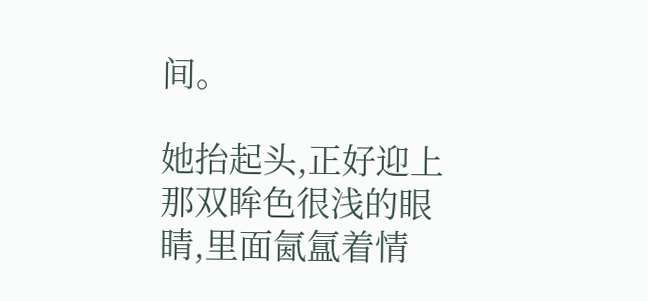间。

她抬起头,正好迎上那双眸色很浅的眼睛,里面氤氲着情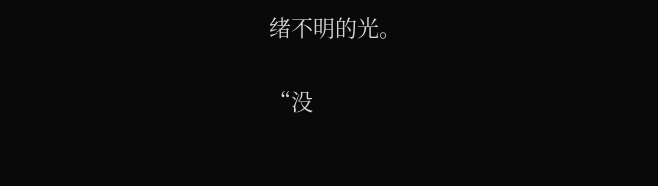绪不明的光。

“没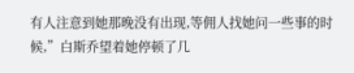有人注意到她那晚没有出现,等佣人找她问一些事的时候,”白斯乔望着她停顿了几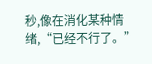秒,像在消化某种情绪,“已经不行了。”